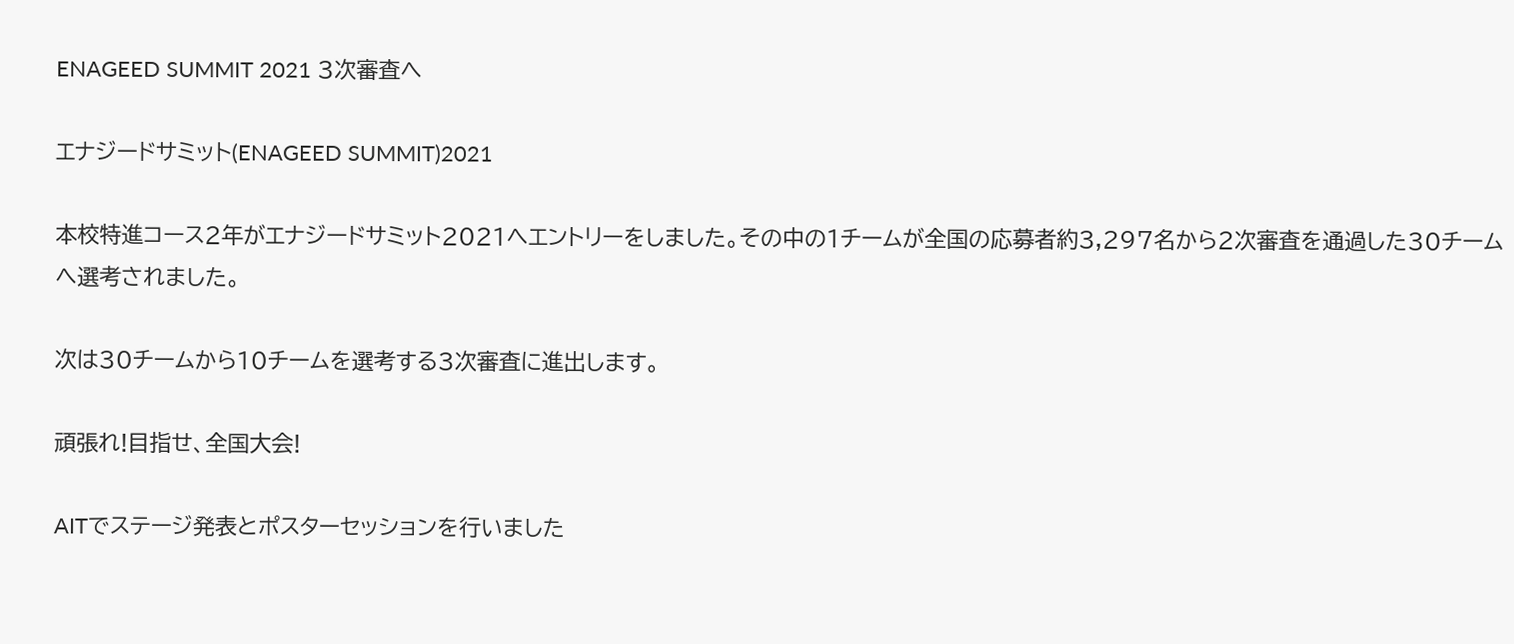ENAGEED SUMMIT 2021 3次審査へ

エナジードサミット(ENAGEED SUMMIT)2021

本校特進コース2年がエナジードサミット2021へエントリーをしました。その中の1チームが全国の応募者約3,297名から2次審査を通過した30チームへ選考されました。

次は30チームから10チームを選考する3次審査に進出します。

頑張れ!目指せ、全国大会!

AITでステージ発表とポスターセッションを行いました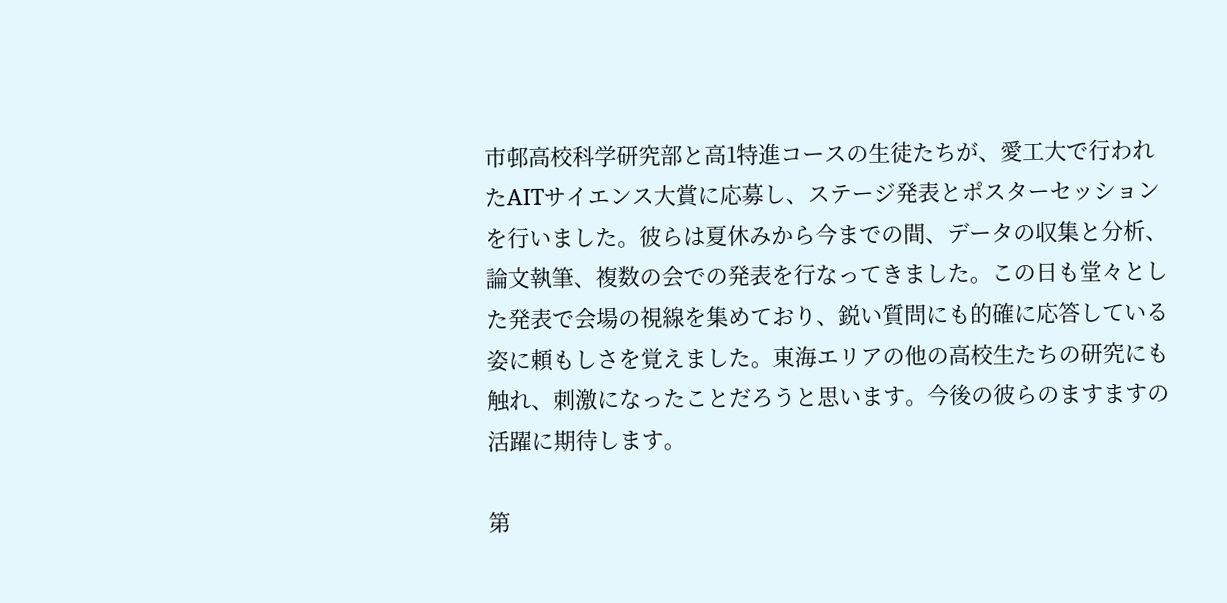市邨高校科学研究部と高1特進コースの生徒たちが、愛工大で行われたAITサイエンス大賞に応募し、ステージ発表とポスターセッションを行いました。彼らは夏休みから今までの間、データの収集と分析、論文執筆、複数の会での発表を行なってきました。この日も堂々とした発表で会場の視線を集めており、鋭い質問にも的確に応答している姿に頼もしさを覚えました。東海エリアの他の高校生たちの研究にも触れ、刺激になったことだろうと思います。今後の彼らのますますの活躍に期待します。

第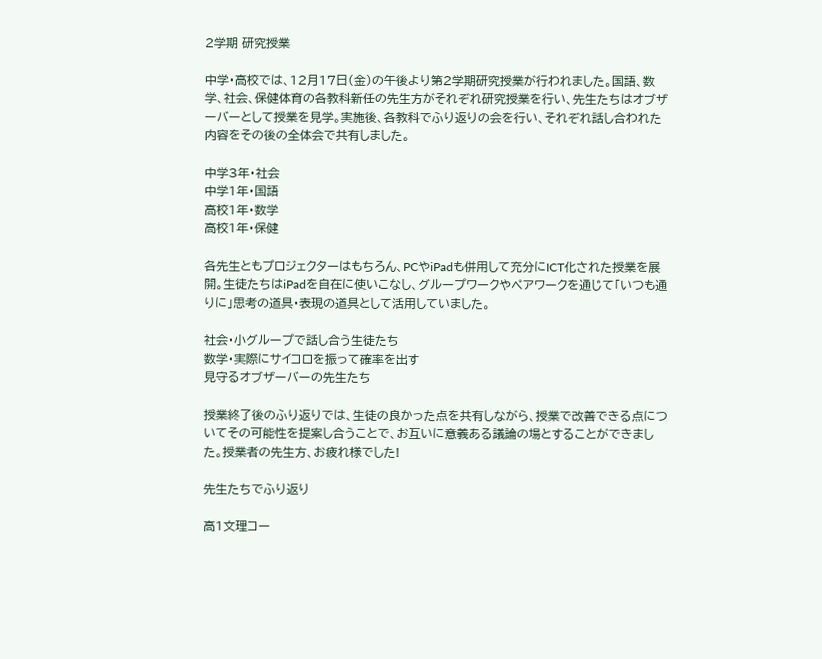2学期 研究授業

中学・高校では、12月17日(金)の午後より第2学期研究授業が行われました。国語、数学、社会、保健体育の各教科新任の先生方がそれぞれ研究授業を行い、先生たちはオブザーバーとして授業を見学。実施後、各教科でふり返りの会を行い、それぞれ話し合われた内容をその後の全体会で共有しました。

中学3年・社会
中学1年・国語
高校1年・数学
高校1年・保健

各先生ともプロジェクターはもちろん、PCやiPadも併用して充分にICT化された授業を展開。生徒たちはiPadを自在に使いこなし、グループワークやペアワークを通じて「いつも通りに」思考の道具・表現の道具として活用していました。

社会・小グループで話し合う生徒たち
数学・実際にサイコロを振って確率を出す
見守るオブザーバーの先生たち

授業終了後のふり返りでは、生徒の良かった点を共有しながら、授業で改善できる点についてその可能性を提案し合うことで、お互いに意義ある議論の場とすることができました。授業者の先生方、お疲れ様でした!

先生たちでふり返り

高1文理コー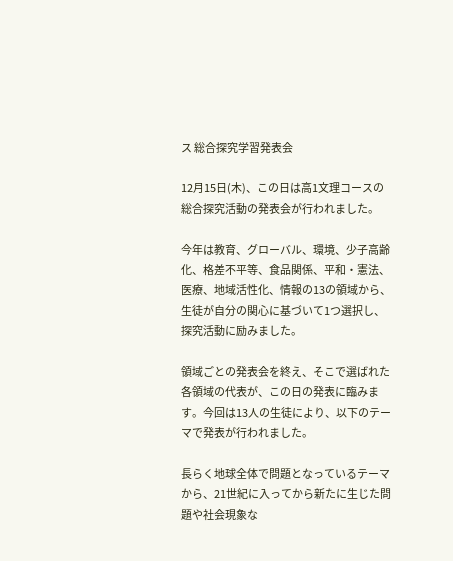ス 総合探究学習発表会

12月15日(木)、この日は高1文理コースの総合探究活動の発表会が行われました。

今年は教育、グローバル、環境、少子高齢化、格差不平等、食品関係、平和・憲法、医療、地域活性化、情報の13の領域から、生徒が自分の関心に基づいて1つ選択し、探究活動に励みました。

領域ごとの発表会を終え、そこで選ばれた各領域の代表が、この日の発表に臨みます。今回は13人の生徒により、以下のテーマで発表が行われました。

長らく地球全体で問題となっているテーマから、21世紀に入ってから新たに生じた問題や社会現象な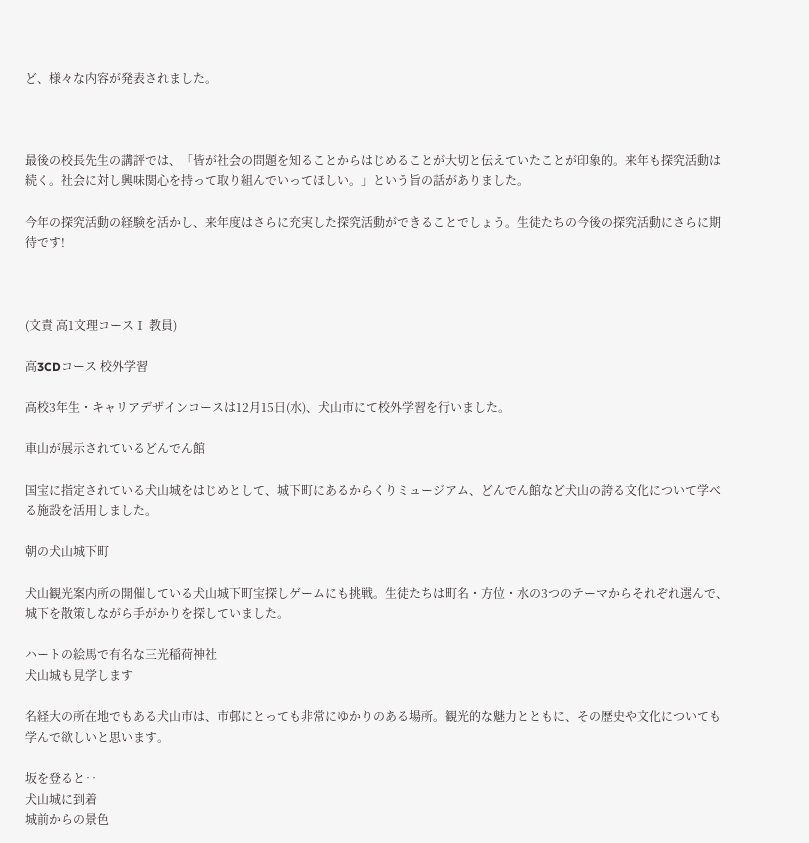ど、様々な内容が発表されました。



最後の校長先生の講評では、「皆が社会の問題を知ることからはじめることが大切と伝えていたことが印象的。来年も探究活動は続く。社会に対し興味関心を持って取り組んでいってほしい。」という旨の話がありました。

今年の探究活動の経験を活かし、来年度はさらに充実した探究活動ができることでしょう。生徒たちの今後の探究活動にさらに期待です!



(文責 高1文理コースⅠ 教員)

高3CDコース 校外学習

高校3年生・キャリアデザインコースは12月15日(水)、犬山市にて校外学習を行いました。

車山が展示されているどんでん館

国宝に指定されている犬山城をはじめとして、城下町にあるからくりミュージアム、どんでん館など犬山の誇る文化について学べる施設を活用しました。

朝の犬山城下町

犬山観光案内所の開催している犬山城下町宝探しゲームにも挑戦。生徒たちは町名・方位・水の3つのテーマからそれぞれ選んで、城下を散策しながら手がかりを探していました。

ハートの絵馬で有名な三光稲荷神社
犬山城も見学します

名経大の所在地でもある犬山市は、市邨にとっても非常にゆかりのある場所。観光的な魅力とともに、その歴史や文化についても学んで欲しいと思います。

坂を登ると‥
犬山城に到着
城前からの景色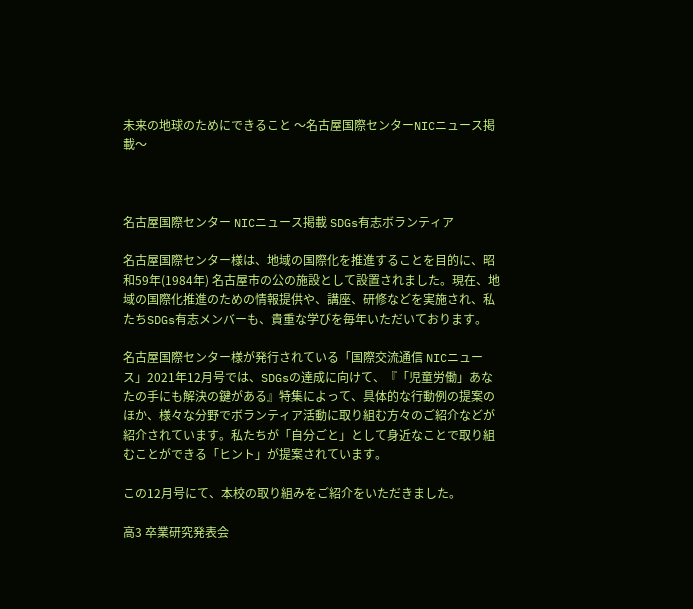未来の地球のためにできること 〜名古屋国際センターNICニュース掲載〜



名古屋国際センター NICニュース掲載 SDGs有志ボランティア

名古屋国際センター様は、地域の国際化を推進することを目的に、昭和59年(1984年) 名古屋市の公の施設として設置されました。現在、地域の国際化推進のための情報提供や、講座、研修などを実施され、私たちSDGs有志メンバーも、貴重な学びを毎年いただいております。

名古屋国際センター様が発行されている「国際交流通信 NICニュース」2021年12月号では、SDGsの達成に向けて、『「児童労働」あなたの手にも解決の鍵がある』特集によって、具体的な行動例の提案のほか、様々な分野でボランティア活動に取り組む方々のご紹介などが紹介されています。私たちが「自分ごと」として身近なことで取り組むことができる「ヒント」が提案されています。

この12月号にて、本校の取り組みをご紹介をいただきました。

高3 卒業研究発表会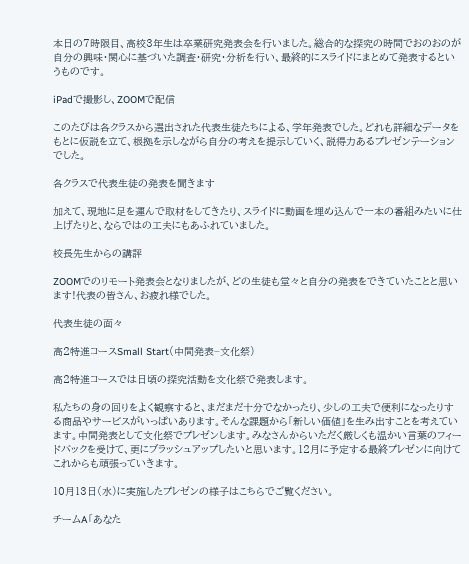本日の7時限目、高校3年生は卒業研究発表会を行いました。総合的な探究の時間でおのおのが自分の興味・関心に基づいた調査・研究・分析を行い、最終的にスライドにまとめて発表するというものです。

iPadで撮影し、ZOOMで配信

このたびは各クラスから選出された代表生徒たちによる、学年発表でした。どれも詳細なデータをもとに仮説を立て、根拠を示しながら自分の考えを提示していく、説得力あるプレゼンテーションでした。

各クラスで代表生徒の発表を聞きます

加えて、現地に足を運んで取材をしてきたり、スライドに動画を埋め込んで一本の番組みたいに仕上げたりと、ならではの工夫にもあふれていました。

校長先生からの講評

ZOOMでのリモート発表会となりましたが、どの生徒も堂々と自分の発表をできていたことと思います!代表の皆さん、お疲れ様でした。

代表生徒の面々

高2特進コースSmall Start(中間発表−文化祭)

高2特進コースでは日頃の探究活動を文化祭で発表します。

私たちの身の回りをよく観察すると、まだまだ十分でなかったり、少しの工夫で便利になったりする商品やサービスがいっぱいあります。そんな課題から「新しい価値」を生み出すことを考えています。中間発表として文化祭でプレゼンします。みなさんからいただく厳しくも温かい言葉のフィードバックを受けて、更にブラッシュアップしたいと思います。12月に予定する最終プレゼンに向けてこれからも頑張っていきます。

10月13日(水)に実施したプレゼンの様子はこちらでご覧ください。

チームA「あなた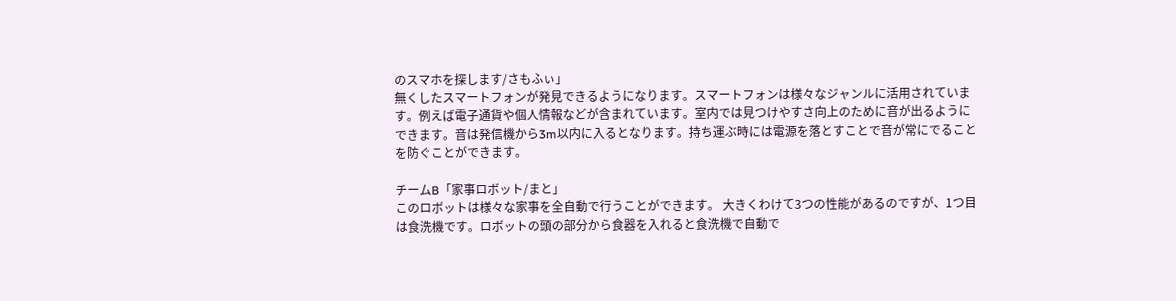のスマホを探します/さもふぃ」
無くしたスマートフォンが発見できるようになります。スマートフォンは様々なジャンルに活用されています。例えば電子通貨や個人情報などが含まれています。室内では見つけやすさ向上のために音が出るようにできます。音は発信機から3m以内に入るとなります。持ち運ぶ時には電源を落とすことで音が常にでることを防ぐことができます。

チームB「家事ロボット/まと」
このロボットは様々な家事を全自動で行うことができます。 大きくわけて3つの性能があるのですが、1つ目は食洗機です。ロボットの頭の部分から食器を入れると食洗機で自動で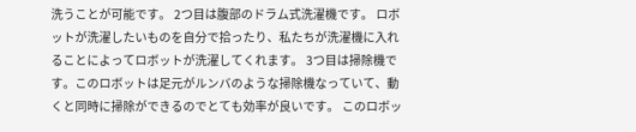洗うことが可能です。 2つ目は腹部のドラム式洗濯機です。 ロボットが洗濯したいものを自分で拾ったり、私たちが洗濯機に入れることによってロボットが洗濯してくれます。 3つ目は掃除機です。このロボットは足元がルンバのような掃除機なっていて、動くと同時に掃除ができるのでとても効率が良いです。 このロボッ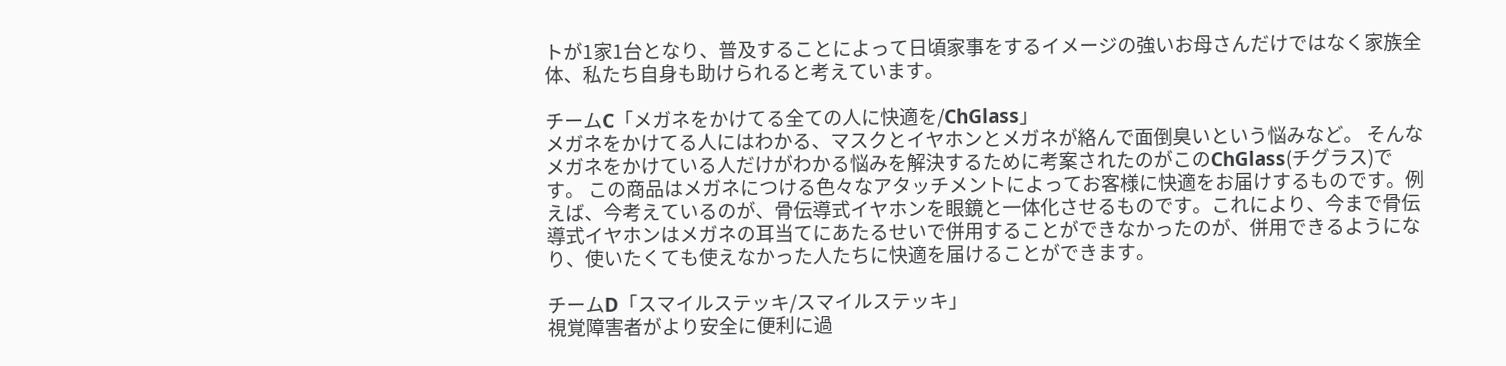トが1家1台となり、普及することによって日頃家事をするイメージの強いお母さんだけではなく家族全体、私たち自身も助けられると考えています。

チームC「メガネをかけてる全ての人に快適を/ChGlass」
メガネをかけてる人にはわかる、マスクとイヤホンとメガネが絡んで面倒臭いという悩みなど。 そんなメガネをかけている人だけがわかる悩みを解決するために考案されたのがこのChGlass(チグラス)です。 この商品はメガネにつける色々なアタッチメントによってお客様に快適をお届けするものです。例えば、今考えているのが、骨伝導式イヤホンを眼鏡と一体化させるものです。これにより、今まで骨伝導式イヤホンはメガネの耳当てにあたるせいで併用することができなかったのが、併用できるようになり、使いたくても使えなかった人たちに快適を届けることができます。

チームD「スマイルステッキ/スマイルステッキ」
視覚障害者がより安全に便利に過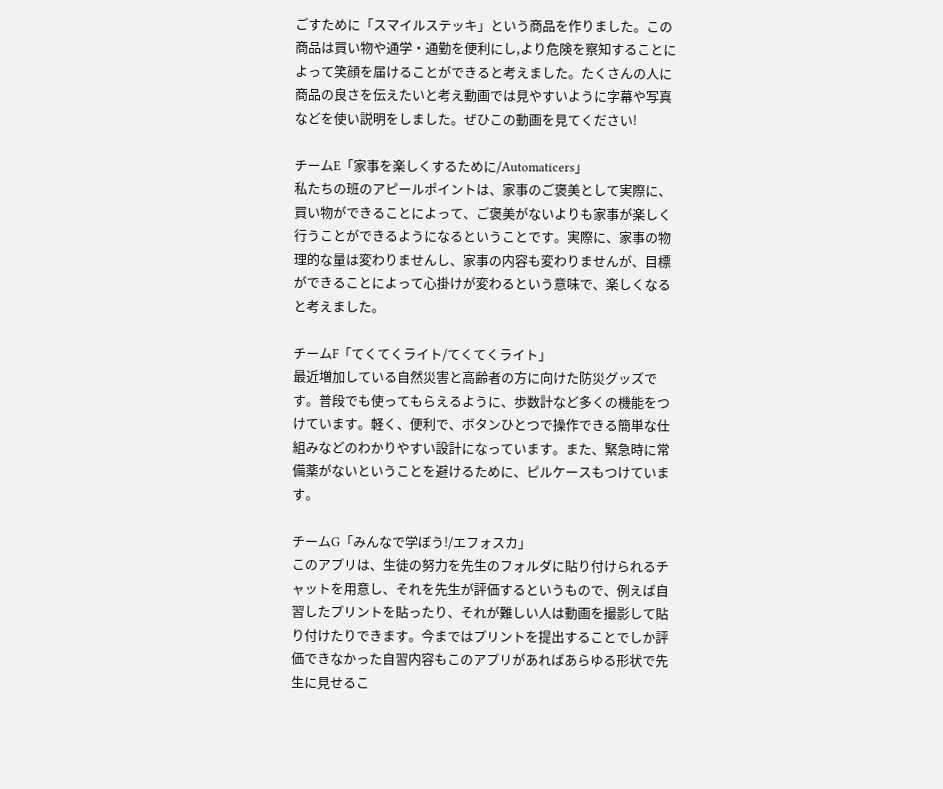ごすために「スマイルステッキ」という商品を作りました。この商品は買い物や通学・通勤を便利にし,より危険を察知することによって笑顔を届けることができると考えました。たくさんの人に商品の良さを伝えたいと考え動画では見やすいように字幕や写真などを使い説明をしました。ぜひこの動画を見てください!

チームE「家事を楽しくするために/Automaticers」
私たちの班のアピールポイントは、家事のご褒美として実際に、買い物ができることによって、ご褒美がないよりも家事が楽しく行うことができるようになるということです。実際に、家事の物理的な量は変わりませんし、家事の内容も変わりませんが、目標ができることによって心掛けが変わるという意味で、楽しくなると考えました。

チームF「てくてくライト/てくてくライト」
最近増加している自然災害と高齢者の方に向けた防災グッズです。普段でも使ってもらえるように、歩数計など多くの機能をつけています。軽く、便利で、ボタンひとつで操作できる簡単な仕組みなどのわかりやすい設計になっています。また、緊急時に常備薬がないということを避けるために、ピルケースもつけています。

チームG「みんなで学ぼう!/エフォスカ」
このアプリは、生徒の努力を先生のフォルダに貼り付けられるチャットを用意し、それを先生が評価するというもので、例えば自習したプリントを貼ったり、それが難しい人は動画を撮影して貼り付けたりできます。今まではプリントを提出することでしか評価できなかった自習内容もこのアプリがあればあらゆる形状で先生に見せるこ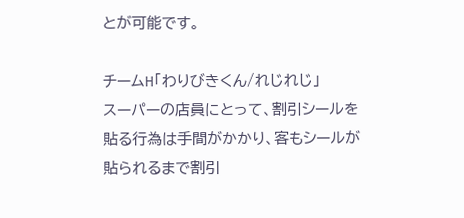とが可能です。

チームH「わりびきくん/れじれじ」
スーパーの店員にとって、割引シールを貼る行為は手間がかかり、客もシールが貼られるまで割引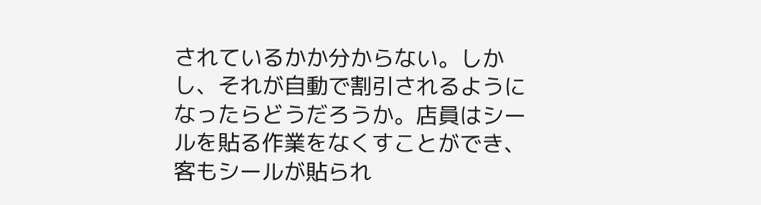されているかか分からない。しかし、それが自動で割引されるようになったらどうだろうか。店員はシールを貼る作業をなくすことができ、客もシールが貼られ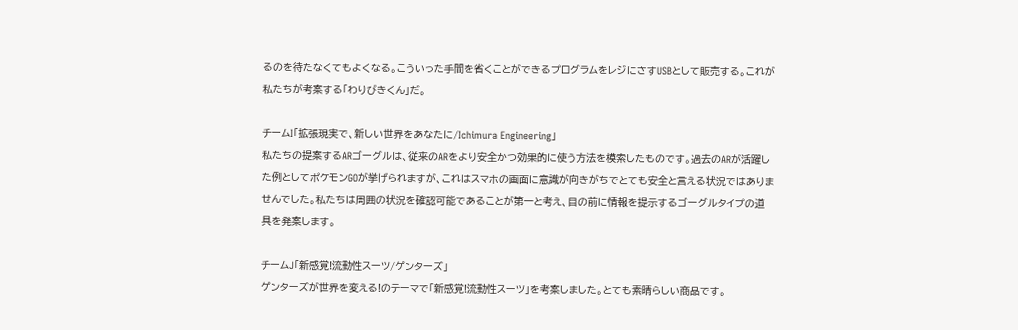るのを待たなくてもよくなる。こういった手間を省くことができるプログラムをレジにさすUSBとして販売する。これが私たちが考案する「わりびきくん」だ。

チームI「拡張現実で、新しい世界をあなたに/Ichimura Engineering」
私たちの提案するARゴーグルは、従来のARをより安全かつ効果的に使う方法を模索したものです。過去のARが活躍した例としてポケモンGOが挙げられますが、これはスマホの画面に意識が向きがちでとても安全と言える状況ではありませんでした。私たちは周囲の状況を確認可能であることが第一と考え、目の前に情報を提示するゴーグルタイプの道具を発案します。

チームJ「新感覚!流動性スーツ/ゲンターズ」
ゲンターズが世界を変える!のテーマで「新感覚!流動性スーツ」を考案しました。とても素晴らしい商品です。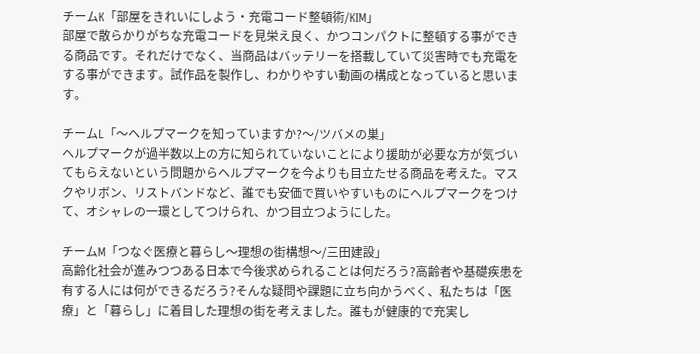チームK「部屋をきれいにしよう・充電コード整頓術/KIM」
部屋で散らかりがちな充電コードを見栄え良く、かつコンパクトに整頓する事ができる商品です。それだけでなく、当商品はバッテリーを搭載していて災害時でも充電をする事ができます。試作品を製作し、わかりやすい動画の構成となっていると思います。

チームL「〜ヘルプマークを知っていますか?〜/ツバメの巣」
ヘルプマークが過半数以上の方に知られていないことにより援助が必要な方が気づいてもらえないという問題からヘルプマークを今よりも目立たせる商品を考えた。マスクやリボン、リストバンドなど、誰でも安価で買いやすいものにヘルプマークをつけて、オシャレの一環としてつけられ、かつ目立つようにした。

チームM「つなぐ医療と暮らし〜理想の街構想〜/三田建設」
高齢化社会が進みつつある日本で今後求められることは何だろう?高齢者や基礎疾患を有する人には何ができるだろう?そんな疑問や課題に立ち向かうべく、私たちは「医療」と「暮らし」に着目した理想の街を考えました。誰もが健康的で充実し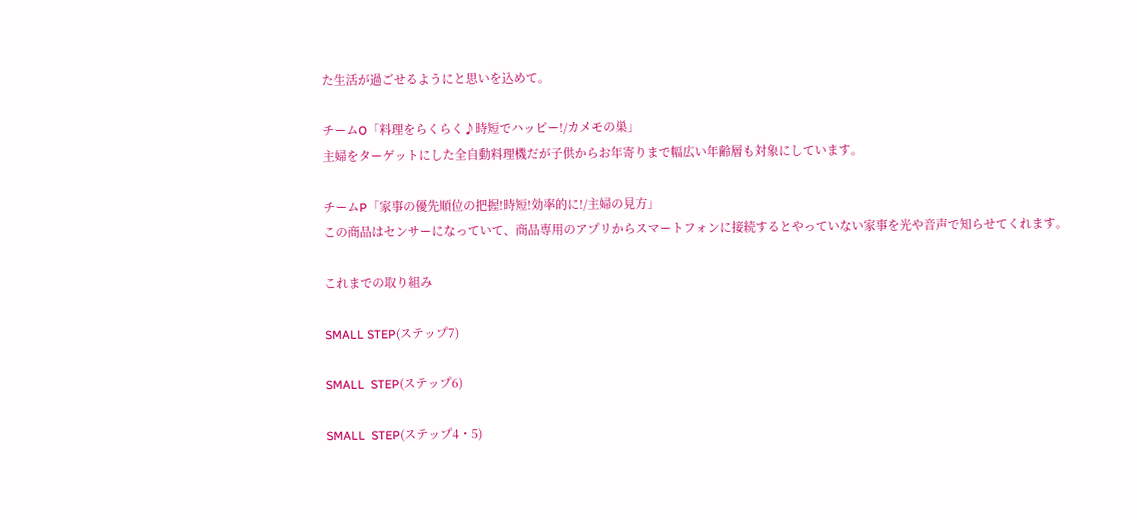た生活が過ごせるようにと思いを込めて。

チームO「料理をらくらく♪時短でハッピー!/カメモの巣」
主婦をターゲットにした全自動料理機だが子供からお年寄りまで幅広い年齢層も対象にしています。

チームP「家事の優先順位の把握!時短!効率的に!/主婦の見方」
この商品はセンサーになっていて、商品専用のアプリからスマートフォンに接続するとやっていない家事を光や音声で知らせてくれます。

これまでの取り組み

SMALL STEP(ステップ7)

SMALL  STEP(ステップ6)

SMALL  STEP(ステップ4・5)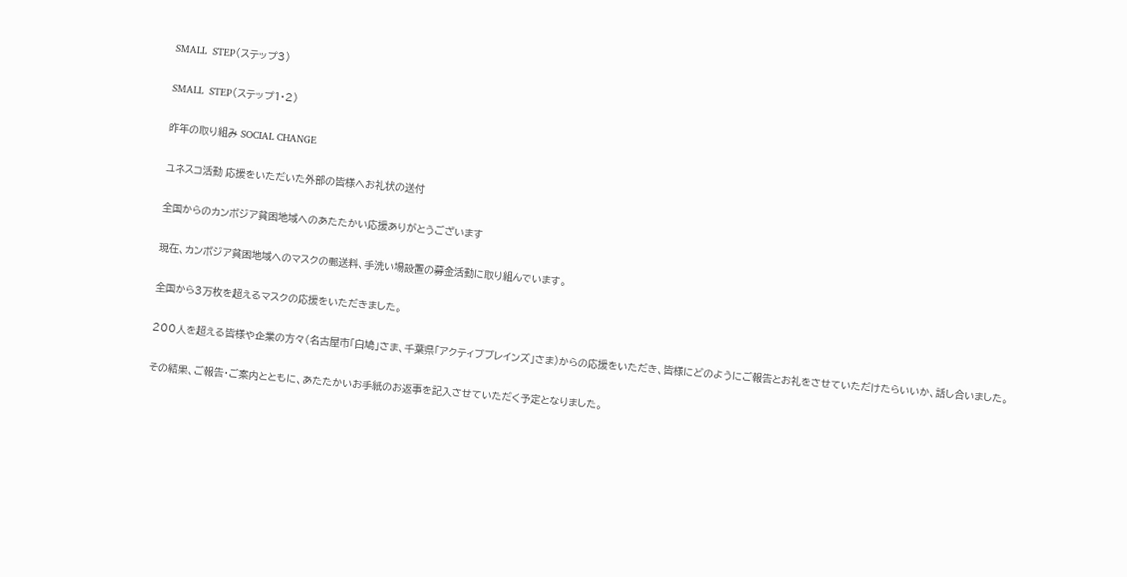SMALL  STEP(ステップ3)

SMALL  STEP(ステップ1・2)

昨年の取り組み SOCIAL CHANGE

ユネスコ活動 応援をいただいた外部の皆様へお礼状の送付

全国からのカンボジア貧困地域へのあたたかい応援ありがとうございます

現在、カンボジア貧困地域へのマスクの郵送料、手洗い場設置の募金活動に取り組んでいます。

全国から3万枚を超えるマスクの応援をいただきました。

200人を超える皆様や企業の方々(名古屋市「白鳩」さま、千葉県「アクティブブレインズ」さま)からの応援をいただき、皆様にどのようにご報告とお礼をさせていただけたらいいか、話し合いました。

その結果、ご報告・ご案内とともに、あたたかいお手紙のお返事を記入させていただく予定となりました。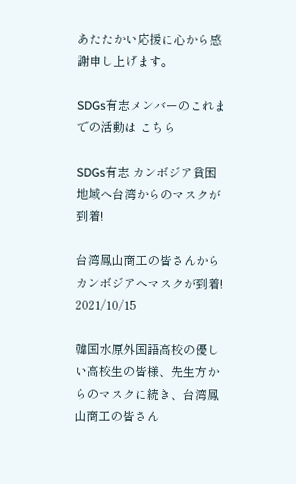あたたかい応援に心から感謝申し上げます。

SDGs有志メンバーのこれまでの活動は こちら

SDGs有志 カンボジア貧困地域へ台湾からのマスクが到着!

台湾鳳山商工の皆さんからカンボジアへマスクが到着! 2021/10/15

韓国水原外国語高校の優しい高校生の皆様、先生方からのマスクに続き、台湾鳳山商工の皆さん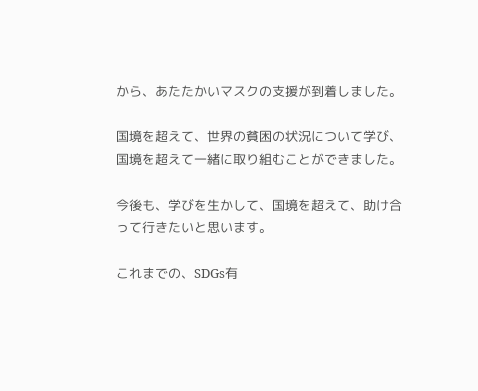から、あたたかいマスクの支援が到着しました。

国境を超えて、世界の貧困の状況について学び、国境を超えて一緒に取り組むことができました。

今後も、学びを生かして、国境を超えて、助け合って行きたいと思います。

これまでの、SDGs有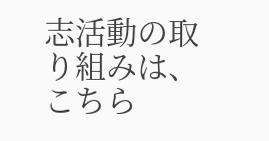志活動の取り組みは、こちら